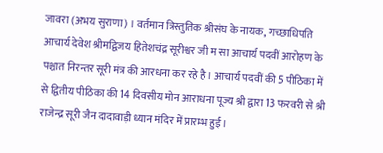जावरा (अभय सुराणा) । वर्तमान त्रिस्तुतिक श्रीसंघ के नायक, गच्छाधिपति आचार्य देवेश श्रीमद्विजय हितेशचंद्र सूरीश्वर जी म सा आचार्य पदवीं आरोहण के पश्चात निरन्तर सूरी मंत्र की आरधना कर रहे है। आचार्य पदवीं की 5 पीठिका में से द्वितीय पीठिका की 14 दिवसीय मोन आराधना पूज्य श्री द्वारा 13 फरवरी से श्री राजेन्द्र सूरी जैन दादावाड़ी ध्यान मंदिर में प्रारम्भ हुई।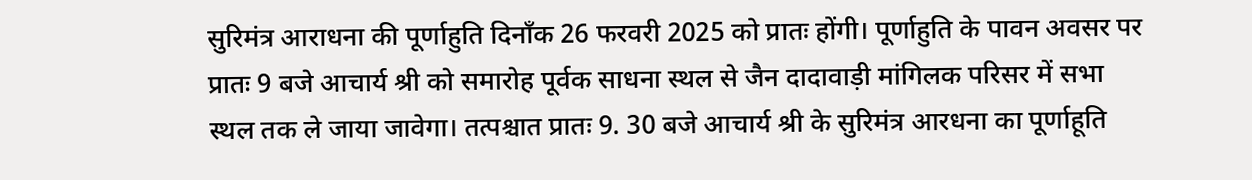सुरिमंत्र आराधना की पूर्णाहुति दिनाँक 26 फरवरी 2025 को प्रातः होंगी। पूर्णाहुति के पावन अवसर पर प्रातः 9 बजे आचार्य श्री को समारोह पूर्वक साधना स्थल से जैन दादावाड़ी मांगिलक परिसर में सभा स्थल तक ले जाया जावेगा। तत्पश्चात प्रातः 9. 30 बजे आचार्य श्री के सुरिमंत्र आरधना का पूर्णाहूति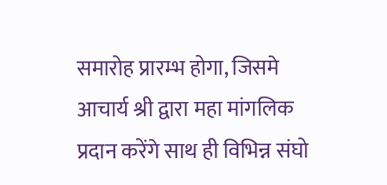समारोह प्रारम्भ होगा, जिसमे आचार्य श्री द्वारा महा मांगलिक प्रदान करेंगे साथ ही विभिन्न संघो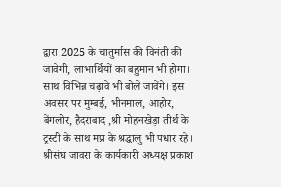द्वारा 2025 के चातुर्मास की विनंती की जावेगी, लाभार्थियों का बहुमान भी होगा। साथ विभिन्न चढ़ावे भी बोले जावेंगे। इस अवसर पर मुम्बई, भीनमाल, आहोर, बेंगलोर, हैदराबाद ,श्री मोहनखेड़ा तीर्थ के ट्रस्टी के साथ मप्र के श्रद्धालु भी पधार रहे।
श्रीसंघ जावरा के कार्यकारी अध्यक्ष प्रकाश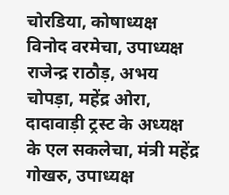चोरडिया, कोषाध्यक्ष विनोद वरमेचा, उपाध्यक्ष राजेन्द्र राठौड़, अभय चोपड़ा, महेंद्र ओरा, दादावाड़ी ट्रस्ट के अध्यक्ष के एल सकलेचा, मंत्री महेंद्र गोखरु, उपाध्यक्ष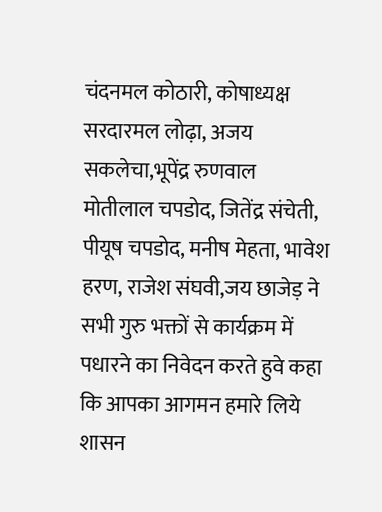चंदनमल कोठारी, कोषाध्यक्ष सरदारमल लोढ़ा, अजय सकलेचा,भूपेंद्र रुणवाल मोतीलाल चपडोद, जितेंद्र संचेती, पीयूष चपडोद, मनीष मेहता, भावेश हरण, राजेश संघवी,जय छाजेड़ ने सभी गुरु भक्तों से कार्यक्रम में पधारने का निवेदन करते हुवे कहा कि आपका आगमन हमारे लिये शासन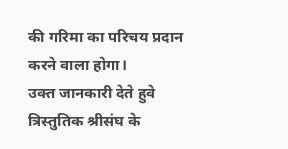की गरिमा का परिचय प्रदान करने वाला होगा।
उक्त जानकारी देते हुवे त्रिस्तुतिक श्रीसंघ के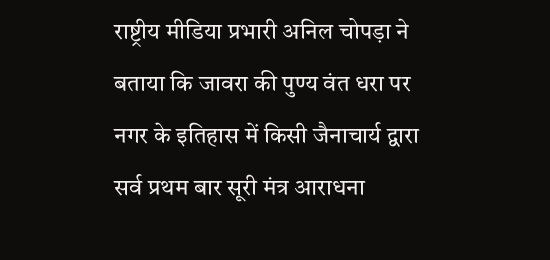राष्ट्रीय मीडिया प्रभारी अनिल चोपड़ा ने बताया कि जावरा की पुण्य वंत धरा पर नगर के इतिहास में किसी जैनाचार्य द्वारा सर्व प्रथम बार सूरी मंत्र आराधना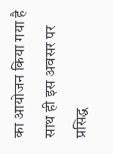का आयोजन किया गया है साथ ही इस अवसर पर प्रसिद्ध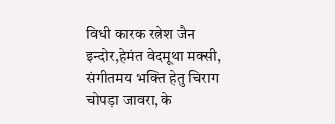विधी कारक रत्नेश जैन इन्दोर,हेमंत वेदमूथा मक्सी, संगीतमय भक्ति हेतु चिराग चोपड़ा जावरा, के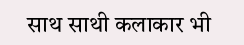साथ साथी कलाकार भी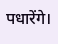पधारेंगे।